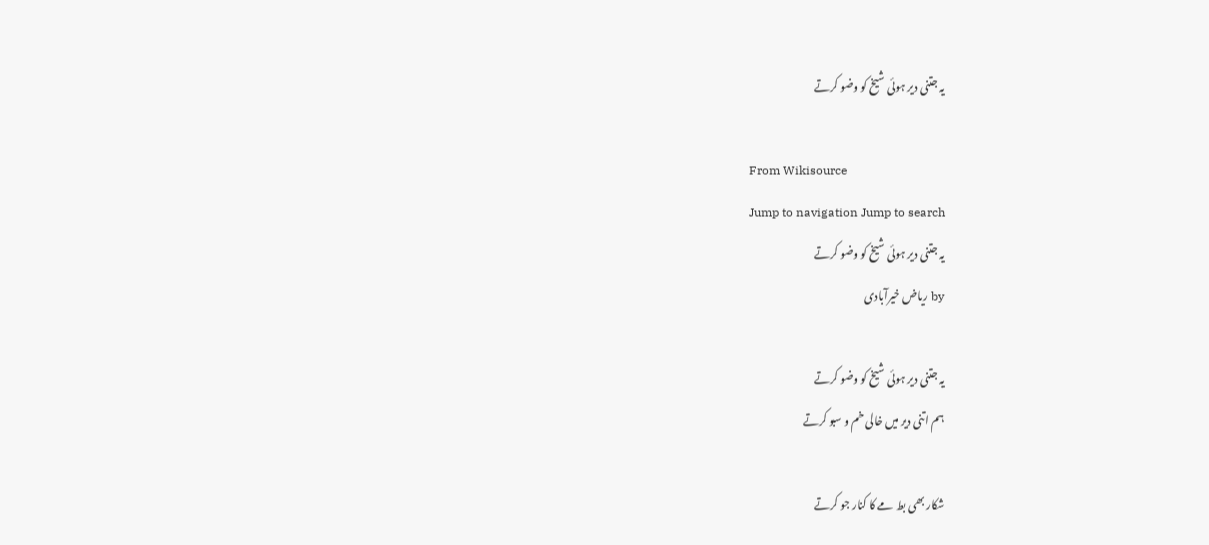یہ جتنی دیر ہوئی شیخ کو وضو کرتے

From Wikisource
Jump to navigation Jump to search
یہ جتنی دیر ہوئی شیخ کو وضو کرتے
by ریاض خیرآبادی

یہ جتنی دیر ہوئی شیخ کو وضو کرتے
ہم اتنی دیر میں خالی خم و سبو کرتے

شکار بھی بط مے کا کنار جو کرتے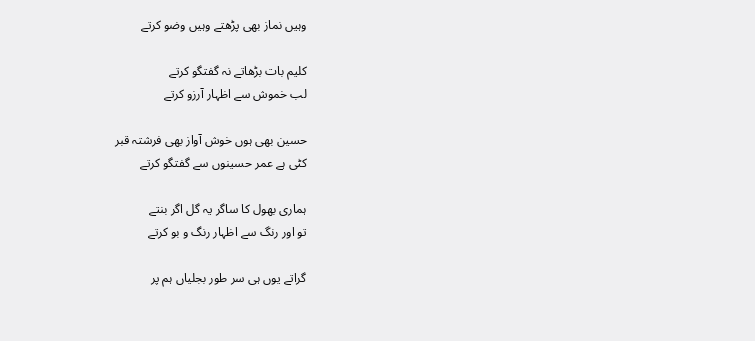وہیں نماز بھی پڑھتے وہیں وضو کرتے

کلیم بات بڑھاتے نہ گفتگو کرتے
لب خموش سے اظہار آرزو کرتے

حسین بھی ہوں خوش آواز بھی فرشتہ قبر
کٹی ہے عمر حسینوں سے گفتگو کرتے

ہماری بھول کا ساگر یہ گل اگر بنتے
تو اور رنگ سے اظہار رنگ و بو کرتے

گراتے یوں ہی سر طور بجلیاں ہم پر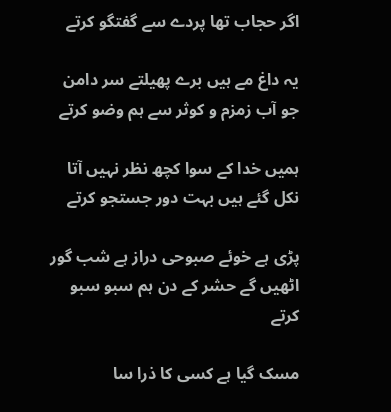اگر حجاب تھا پردے سے گفتگو کرتے

یہ داغ مے ہیں برے پھیلتے سر دامن
جو آب زمزم و کوثر سے ہم وضو کرتے

ہمیں خدا کے سوا کچھ نظر نہیں آتا
نکل گئے ہیں بہت دور جستجو کرتے

پڑی ہے خوئے صبوحی دراز ہے شب گور
اٹھیں گے حشر کے دن ہم سبو سبو کرتے

مسک گیا ہے کسی کا ذرا سا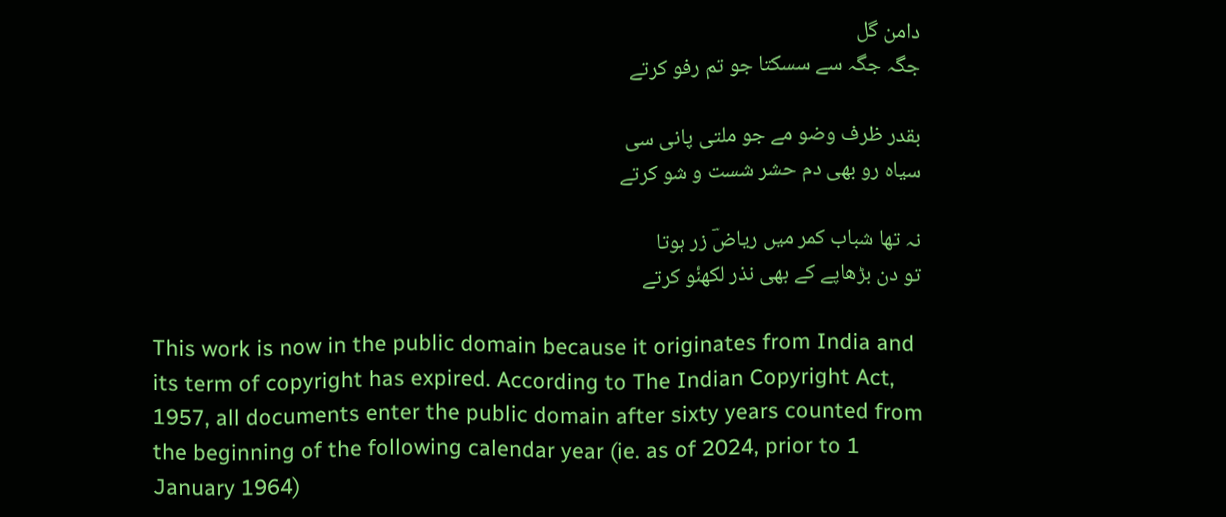دامن گل
جگہ جگہ سے سسکتا جو تم رفو کرتے

بقدر ظرف وضو مے جو ملتی پانی سی
سیاہ رو بھی دم حشر شست و شو کرتے

نہ تھا شباب کمر میں ریاضؔ زر ہوتا
تو دن بڑھاپے کے بھی نذر لکھنٔو کرتے

This work is now in the public domain because it originates from India and its term of copyright has expired. According to The Indian Copyright Act, 1957, all documents enter the public domain after sixty years counted from the beginning of the following calendar year (ie. as of 2024, prior to 1 January 1964)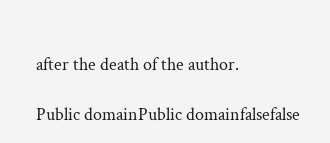after the death of the author.

Public domainPublic domainfalsefalse